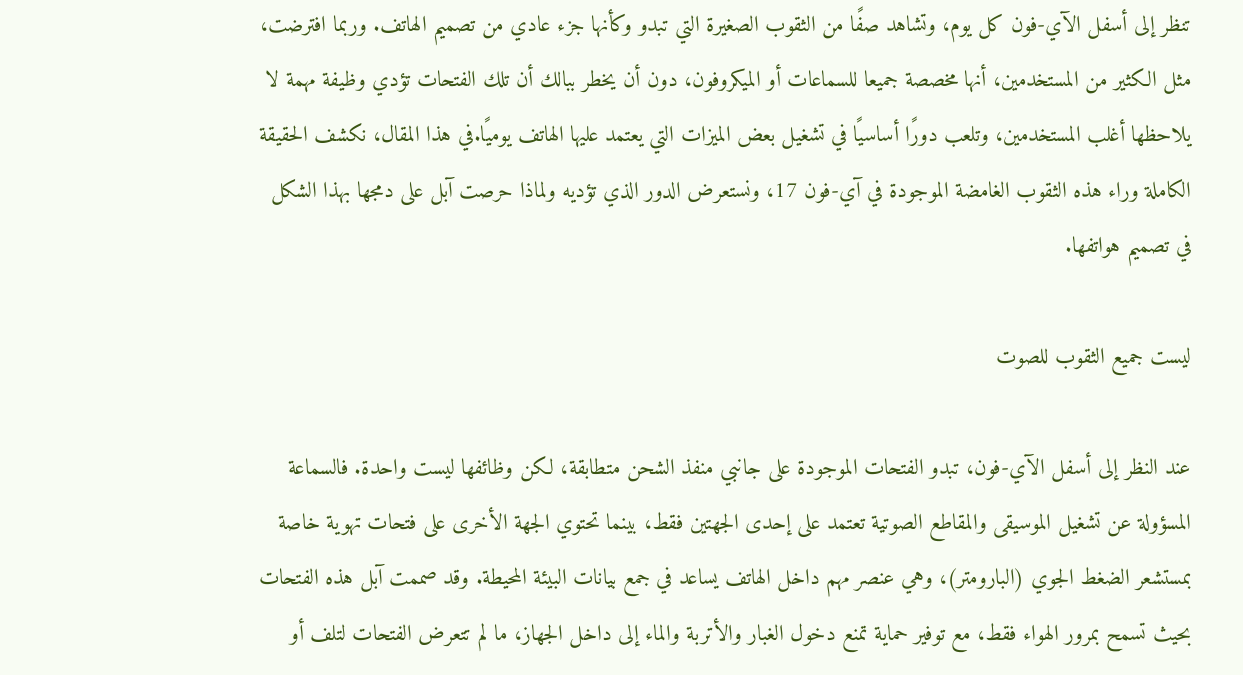تنظر إلى أسفل الآي-فون كل يوم، وتشاهد صفًا من الثقوب الصغيرة التي تبدو وكأنها جزء عادي من تصميم الهاتف. وربما افترضت، مثل الكثير من المستخدمين، أنها مخصصة جميعا للسماعات أو الميكروفون، دون أن يخطر ببالك أن تلك الفتحات تؤدي وظيفة مهمة لا يلاحظها أغلب المستخدمين، وتلعب دورًا أساسيًا في تشغيل بعض الميزات التي يعتمد عليها الهاتف يوميًا.في هذا المقال، نكشف الحقيقة الكاملة وراء هذه الثقوب الغامضة الموجودة في آي-فون 17، ونستعرض الدور الذي تؤديه ولماذا حرصت آبل على دمجها بهذا الشكل في تصميم هواتفها.

ليست جميع الثقوب للصوت

عند النظر إلى أسفل الآي-فون، تبدو الفتحات الموجودة على جانبي منفذ الشحن متطابقة، لكن وظائفها ليست واحدة. فالسماعة المسؤولة عن تشغيل الموسيقى والمقاطع الصوتية تعتمد على إحدى الجهتين فقط، بينما تحتوي الجهة الأخرى على فتحات تهوية خاصة بمستشعر الضغط الجوي (البارومتر)، وهي عنصر مهم داخل الهاتف يساعد في جمع بيانات البيئة المحيطة. وقد صممت آبل هذه الفتحات بحيث تسمح بمرور الهواء فقط، مع توفير حماية تمنع دخول الغبار والأتربة والماء إلى داخل الجهاز، ما لم تتعرض الفتحات لتلف أو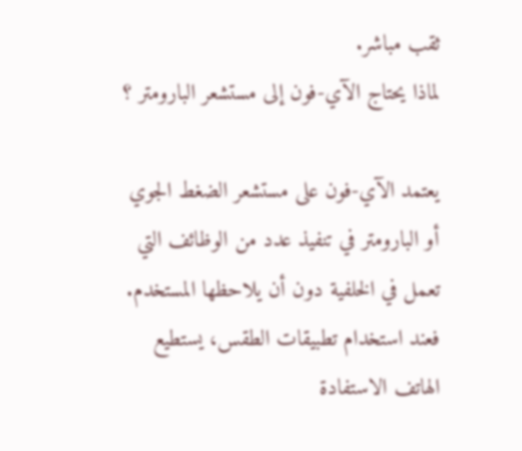ثقب مباشر.
لماذا يحتاج الآي-فون إلى مستشعر البارومتر ؟

يعتمد الآي-فون على مستشعر الضغط الجوي أو البارومتر في تنفيذ عدد من الوظائف التي تعمل في الخلفية دون أن يلاحظها المستخدم. فعند استخدام تطبيقات الطقس، يستطيع الهاتف الاستفادة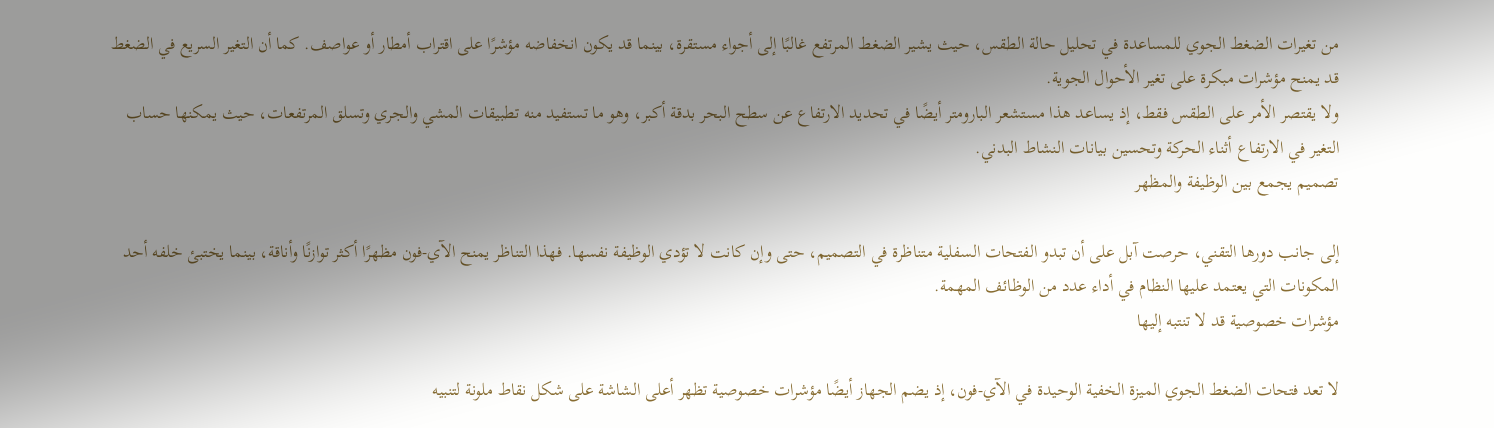من تغيرات الضغط الجوي للمساعدة في تحليل حالة الطقس، حيث يشير الضغط المرتفع غالبًا إلى أجواء مستقرة، بينما قد يكون انخفاضه مؤشرًا على اقتراب أمطار أو عواصف. كما أن التغير السريع في الضغط قد يمنح مؤشرات مبكرة على تغير الأحوال الجوية.
ولا يقتصر الأمر على الطقس فقط، إذ يساعد هذا مستشعر البارومتر أيضًا في تحديد الارتفاع عن سطح البحر بدقة أكبر، وهو ما تستفيد منه تطبيقات المشي والجري وتسلق المرتفعات، حيث يمكنها حساب التغير في الارتفاع أثناء الحركة وتحسين بيانات النشاط البدني.
تصميم يجمع بين الوظيفة والمظهر

إلى جانب دورها التقني، حرصت آبل على أن تبدو الفتحات السفلية متناظرة في التصميم، حتى وإن كانت لا تؤدي الوظيفة نفسها. فهذا التناظر يمنح الآي-فون مظهرًا أكثر توازنًا وأناقة، بينما يختبئ خلفه أحد المكونات التي يعتمد عليها النظام في أداء عدد من الوظائف المهمة.
مؤشرات خصوصية قد لا تنتبه إليها

لا تعد فتحات الضغط الجوي الميزة الخفية الوحيدة في الآي-فون، إذ يضم الجهاز أيضًا مؤشرات خصوصية تظهر أعلى الشاشة على شكل نقاط ملونة لتنبيه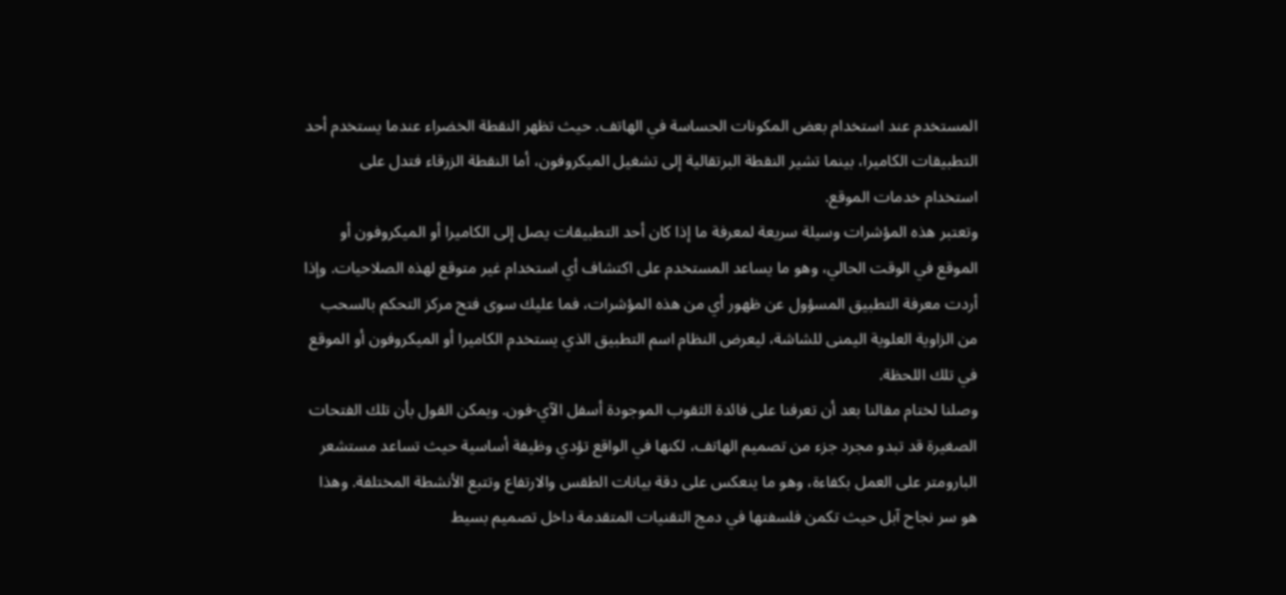المستخدم عند استخدام بعض المكونات الحساسة في الهاتف. حيث تظهر النقطة الخضراء عندما يستخدم أحد التطبيقات الكاميرا، بينما تشير النقطة البرتقالية إلى تشغيل الميكروفون، أما النقطة الزرقاء فتدل على استخدام خدمات الموقع.
وتعتبر هذه المؤشرات وسيلة سريعة لمعرفة ما إذا كان أحد التطبيقات يصل إلى الكاميرا أو الميكروفون أو الموقع في الوقت الحالي، وهو ما يساعد المستخدم على اكتشاف أي استخدام غير متوقع لهذه الصلاحيات. وإذا أردت معرفة التطبيق المسؤول عن ظهور أي من هذه المؤشرات، فما عليك سوى فتح مركز التحكم بالسحب من الزاوية العلوية اليمنى للشاشة، ليعرض النظام اسم التطبيق الذي يستخدم الكاميرا أو الميكروفون أو الموقع في تلك اللحظة.
وصلنا لختام مقالنا بعد أن تعرفنا على فائدة الثقوب الموجودة أسفل الآي-فون. ويمكن القول بأن تلك الفتحات الصغيرة قد تبدو مجرد جزء من تصميم الهاتف، لكنها في الواقع تؤدي وظيفة أساسية حيث تساعد مستشعر البارومتر على العمل بكفاءة، وهو ما ينعكس على دقة بيانات الطقس والارتفاع وتتبع الأنشطة المختلفة. وهذا هو سر نجاح آبل حيث تكمن فلسفتها في دمج التقنيات المتقدمة داخل تصميم بسيط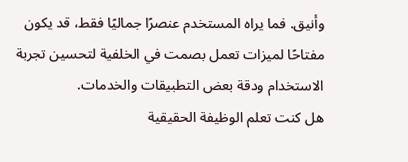وأنيق. فما يراه المستخدم عنصرًا جماليًا فقط، قد يكون مفتاحًا لميزات تعمل بصمت في الخلفية لتحسين تجربة الاستخدام ودقة بعض التطبيقات والخدمات.
هل كنت تعلم الوظيفة الحقيقية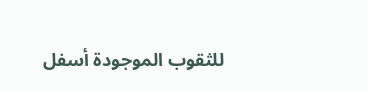للثقوب الموجودة أسفل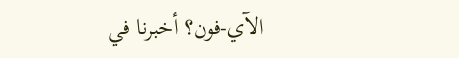الآي-فون؟ أخبرنا في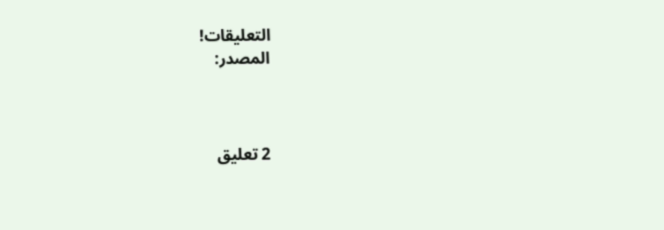التعليقات!
المصدر:



2 تعليق